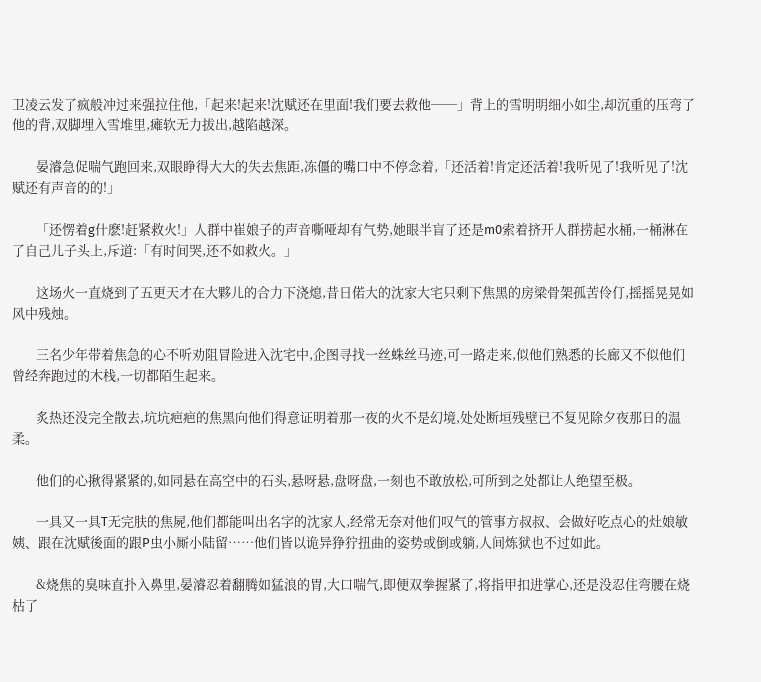卫凌云发了疯般冲过来强拉住他,「起来!起来!沈赋还在里面!我们要去救他──」背上的雪明明细小如尘,却沉重的压弯了他的背,双脚埋入雪堆里,瘫软无力拔出,越陷越深。

        晏濬急促喘气跑回来,双眼睁得大大的失去焦距,冻僵的嘴口中不停念着,「还活着!肯定还活着!我听见了!我听见了!沈赋还有声音的的!」

        「还愣着g什麽!赶紧救火!」人群中崔娘子的声音嘶哑却有气势,她眼半盲了还是m0索着挤开人群捞起水桶,一桶淋在了自己儿子头上,斥道:「有时间哭,还不如救火。」

        这场火一直烧到了五更天才在大夥儿的合力下浇熄,昔日偌大的沈家大宅只剩下焦黑的房梁骨架孤苦伶仃,摇摇晃晃如风中残烛。

        三名少年带着焦急的心不听劝阻冒险进入沈宅中,企图寻找一丝蛛丝马迹,可一路走来,似他们熟悉的长廊又不似他们曾经奔跑过的木栈,一切都陌生起来。

        炙热还没完全散去,坑坑疤疤的焦黑向他们得意证明着那一夜的火不是幻境,处处断垣残壁已不复见除夕夜那日的温柔。

        他们的心揪得紧紧的,如同悬在高空中的石头,悬呀悬,盘呀盘,一刻也不敢放松,可所到之处都让人绝望至极。

        一具又一具T无完肤的焦屍,他们都能叫出名字的沈家人,经常无奈对他们叹气的管事方叔叔、会做好吃点心的灶娘敏姨、跟在沈赋後面的跟P虫小厮小陆留……他们皆以诡异狰狞扭曲的姿势或倒或躺,人间炼狱也不过如此。

        &烧焦的臭味直扑入鼻里,晏濬忍着翻腾如猛浪的胃,大口喘气,即便双拳握紧了,将指甲扣进掌心,还是没忍住弯腰在烧枯了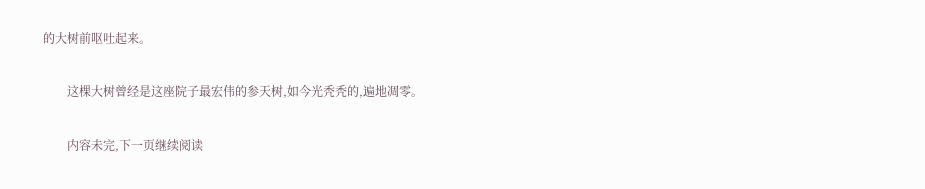的大树前呕吐起来。

        这棵大树曾经是这座院子最宏伟的参天树,如今光秃秃的,遍地凋零。

        内容未完,下一页继续阅读